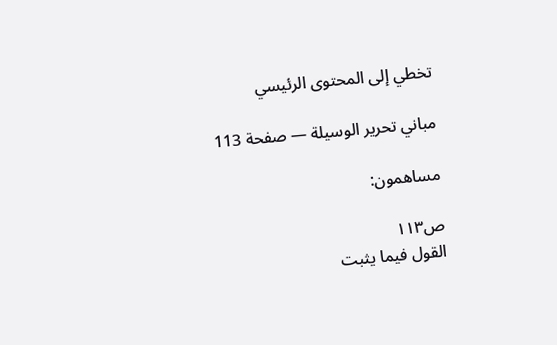تخطي إلى المحتوى الرئيسي

مباني تحرير الوسيلة — صفحة 113

مساهمون:

ص١١٣
القول فيما يثبت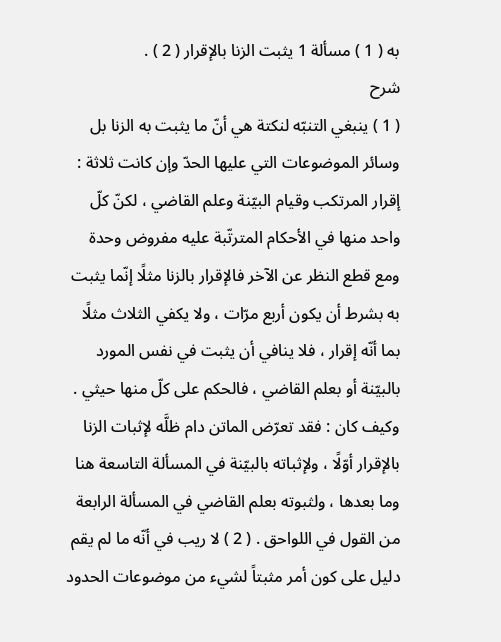به ( 1 ) مسألة 1 يثبت الزنا بالإقرار ( 2 ) .
شرح
( 1 ) ينبغي التنبّه لنكتة هي أنّ ما يثبت به الزنا بل وسائر الموضوعات التي عليها الحدّ وإن كانت ثلاثة : إقرار المرتكب وقيام البيّنة وعلم القاضي ، لكنّ كلّ واحد منها في الأحكام المترتّبة عليه مفروض وحدة ومع قطع النظر عن الآخر فالإقرار بالزنا مثلًا إنّما يثبت به بشرط أن يكون أربع مرّات ، ولا يكفي الثلاث مثلًا بما أنّه إقرار ، فلا ينافي أن يثبت في نفس المورد بالبيّنة أو بعلم القاضي ، فالحكم على كلّ منها حيثي . وكيف كان : فقد تعرّض الماتن دام ظلَّه لإثبات الزنا بالإقرار أوّلًا ، ولإثباته بالبيّنة في المسألة التاسعة هنا وما بعدها ، ولثبوته بعلم القاضي في المسألة الرابعة من القول في اللواحق . ( 2 ) لا ريب في أنّه ما لم يقم دليل على كون أمر مثبتاً لشيء من موضوعات الحدود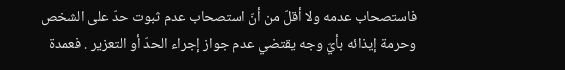فاستصحاب عدمه ولا أقلّ من أنّ استصحاب عدم ثبوت حدّ على الشخص وحرمة إيذائه بأيّ وجه يقتضي عدم جواز إجراء الحدّ أو التعزير . فعمدة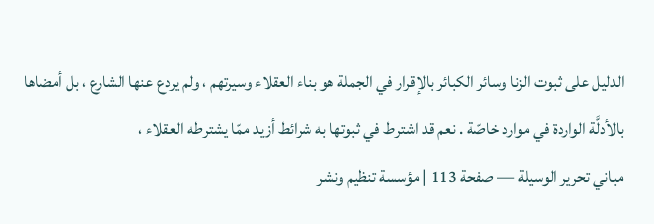الدليل على ثبوت الزنا وسائر الكبائر بالإقرار في الجملة هو بناء العقلاء وسيرتهم ، ولم يردع عنها الشارع ، بل أمضاها بالأدلَّة الواردة في موارد خاصّة . نعم قد اشترط في ثبوتها به شرائط أزيد ممّا يشترطه العقلاء ،
مباني تحرير الوسيلة — صفحة 113 | مؤسسة تنظيم ونشر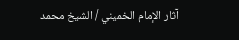آثار الإمام الخميني / الشيخ محمد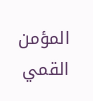المؤمن القمي